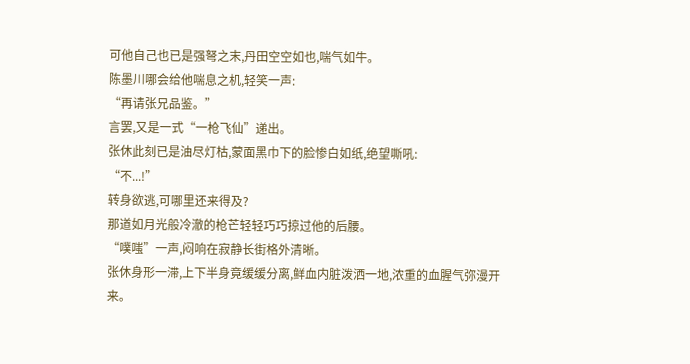可他自己也已是强弩之末,丹田空空如也,喘气如牛。
陈墨川哪会给他喘息之机,轻笑一声:
“再请张兄品鉴。”
言罢,又是一式“一枪飞仙”递出。
张休此刻已是油尽灯枯,蒙面黑巾下的脸惨白如纸,绝望嘶吼:
“不...!”
转身欲逃,可哪里还来得及?
那道如月光般冷澈的枪芒轻轻巧巧掠过他的后腰。
“噗嗤”一声,闷响在寂静长街格外清晰。
张休身形一滞,上下半身竟缓缓分离,鲜血内脏泼洒一地,浓重的血腥气弥漫开来。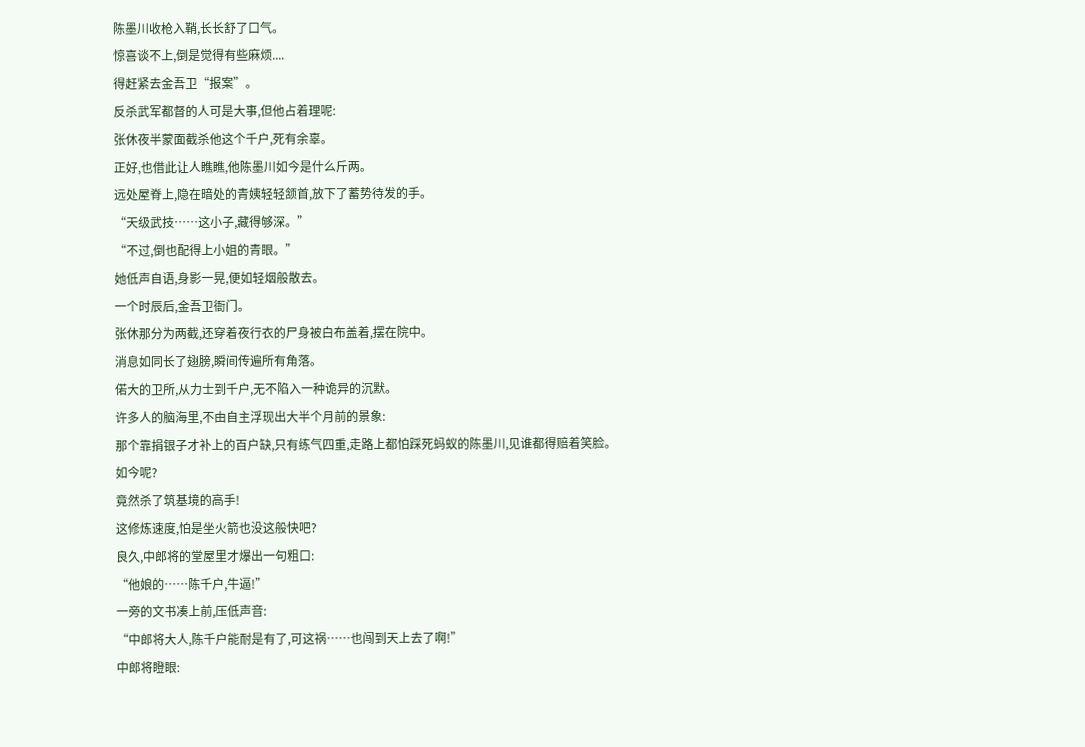陈墨川收枪入鞘,长长舒了口气。
惊喜谈不上,倒是觉得有些麻烦....
得赶紧去金吾卫“报案”。
反杀武军都督的人可是大事,但他占着理呢:
张休夜半蒙面截杀他这个千户,死有余辜。
正好,也借此让人瞧瞧,他陈墨川如今是什么斤两。
远处屋脊上,隐在暗处的青姨轻轻颔首,放下了蓄势待发的手。
“天级武技……这小子,藏得够深。”
“不过,倒也配得上小姐的青眼。”
她低声自语,身影一晃,便如轻烟般散去。
一个时辰后,金吾卫衙门。
张休那分为两截,还穿着夜行衣的尸身被白布盖着,摆在院中。
消息如同长了翅膀,瞬间传遍所有角落。
偌大的卫所,从力士到千户,无不陷入一种诡异的沉默。
许多人的脑海里,不由自主浮现出大半个月前的景象:
那个靠捐银子才补上的百户缺,只有练气四重,走路上都怕踩死蚂蚁的陈墨川,见谁都得赔着笑脸。
如今呢?
竟然杀了筑基境的高手!
这修炼速度,怕是坐火箭也没这般快吧?
良久,中郎将的堂屋里才爆出一句粗口:
“他娘的……陈千户,牛逼!”
一旁的文书凑上前,压低声音:
“中郎将大人,陈千户能耐是有了,可这祸……也闯到天上去了啊!”
中郎将瞪眼: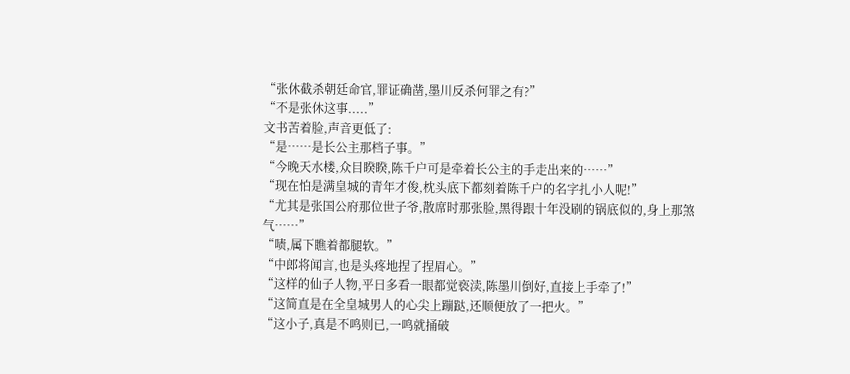“张休截杀朝廷命官,罪证确凿,墨川反杀何罪之有?”
“不是张休这事.....”
文书苦着脸,声音更低了:
“是……是长公主那档子事。”
“今晚天水楼,众目睽睽,陈千户可是牵着长公主的手走出来的……”
“现在怕是满皇城的青年才俊,枕头底下都刻着陈千户的名字扎小人呢!”
“尤其是张国公府那位世子爷,散席时那张脸,黑得跟十年没刷的锅底似的,身上那煞气……”
“啧,属下瞧着都腿软。”
“中郎将闻言,也是头疼地捏了捏眉心。”
“这样的仙子人物,平日多看一眼都觉亵渎,陈墨川倒好,直接上手牵了!”
“这简直是在全皇城男人的心尖上蹦跶,还顺便放了一把火。”
“这小子,真是不鸣则已,一鸣就捅破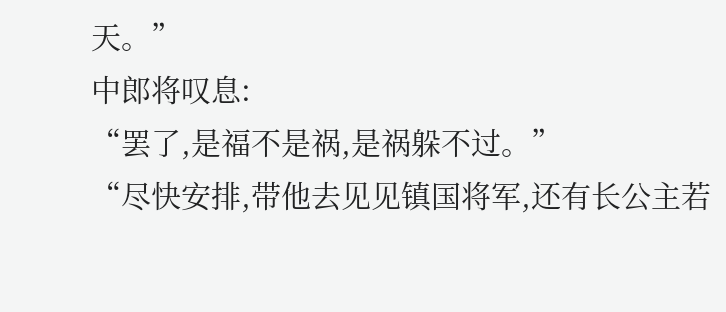天。”
中郎将叹息:
“罢了,是福不是祸,是祸躲不过。”
“尽快安排,带他去见见镇国将军,还有长公主若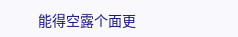能得空露个面更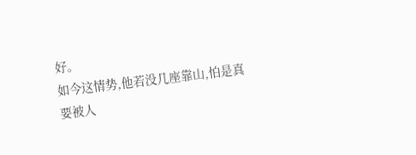好。
如今这情势,他若没几座靠山,怕是真要被人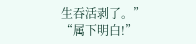生吞活剥了。”
“属下明白!”